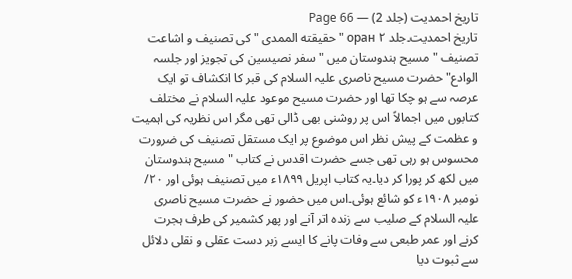تاریخ احمدیت (جلد 2) — Page 66
تاریخ احمدیت۔جلد ۲ оран " حقیقته الممدی " کی تصنیف و اشاعت تصنیف " مسیح ہندوستان میں "سفر نصیسین کی تجویز اور جلسہ الوادع" حضرت مسیح ناصری علیہ السلام کی قبر کا انکشاف تو ایک عرصہ سے ہو چکا تھا اور حضرت مسیح موعود علیہ السلام نے مختلف کتابوں میں اجمالاً اس پر روشنی بھی ڈالی تھی مگر اس نظریہ کی اہمیت و عظمت کے پیش نظر اس موضوع پر ایک مستقل تصنیف کی ضرورت محسوس ہو رہی تھی جسے حضرت اقدس نے کتاب " مسیح ہندوستان میں لکھ کر پورا کر دیا۔یہ کتاب اپریل ۱۸۹۹ء میں تصنیف ہوئی اور ۲۰/ نومبر ۱۹۰۸ء کو شائع ہوئی۔اس میں حضور نے حضرت مسیح ناصری علیہ السلام کے صلیب سے زندہ اتر آنے اور پھر کشمیر کی طرف ہجرت کرنے اور عمر طبعی سے وفات پانے کا ایسے زبر دست عقلی و نقلی دلائل سے ثبوت دیا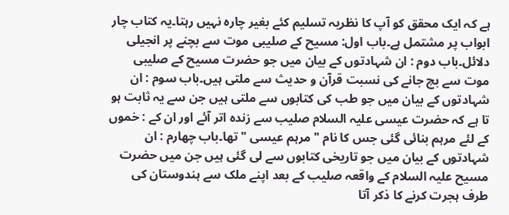ہے کہ ایک محقق کو آپ کا نظریہ تسلیم کئے بغیر چارہ نہیں رہتا۔یہ کتاب چار ابواب پر مشتمل ہے۔باب اول: مسیح کے صلیبی موت سے بچنے پر انجیلی دلائل۔باب دوم : ان شہادتوں کے بیان میں جو حضرت مسیح کے صلیبی موت سے بچ جانے کی نسبت قرآن و حدیث سے ملتی ہیں۔باب سوم : ان شہادتوں کے بیان میں جو طب کی کتابوں سے ملتی ہیں جن سے یہ ثابت ہو تا ہے کہ حضرت عیسی علیہ السلام صلیب سے زندہ اتر آئے اور ان کے : خموں کے لئے مرہم بنائی گئی جس کا نام " مرہم عیسی " تھا۔باب چهارم : ان شہادتوں کے بیان میں جو تاریخی کتابوں سے لی گئی ہیں جن میں حضرت مسیح علیہ السلام کے واقعہ صلیب کے بعد اپنے ملک سے ہندوستان کی طرف ہجرت کرنے کا ذکر آتا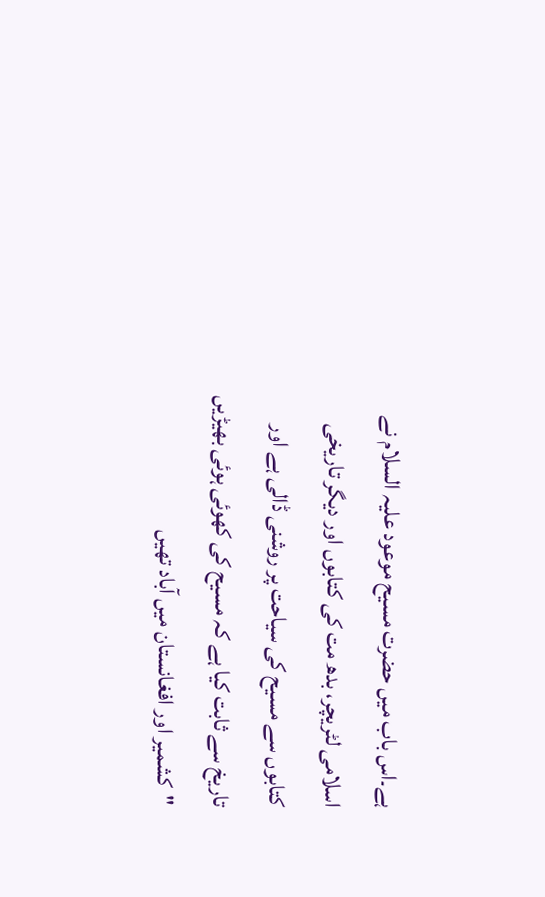ہے۔اس باب میں حضرت مسیح موعود علیہ السلام نے اسلامی لٹریچر، بدھ مت کی کتابوں اور دیگر تاریخی کتابوں سے مسیح کی سیاحت پر روشنی ڈالی ہے اور تاریخ سے ثابت کیا ہے کہ مسیح کی کھوئی ہوئی بھیڑیں "کشمیر اور افغانستان میں آباد تھیں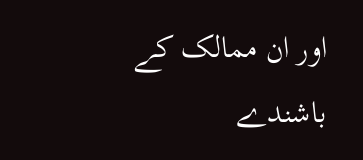اور ان ممالک کے باشندے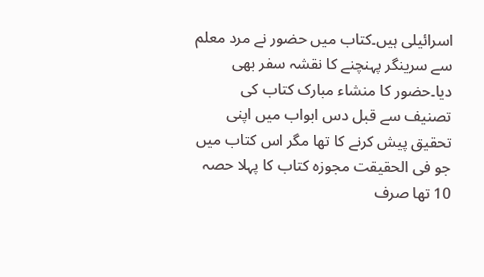اسرائیلی ہیں۔کتاب میں حضور نے مرد معلم سے سرینگر پہنچنے کا نقشہ سفر بھی دیا۔حضور کا منشاء مبارک کتاب کی تصنیف سے قبل دس ابواب میں اپنی تحقیق پیش کرنے کا تھا مگر اس کتاب میں جو فی الحقیقت مجوزہ کتاب کا پہلا حصہ 10 تھا صرف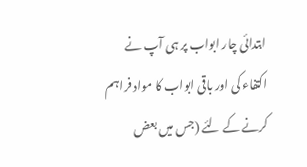ابتدائی چار ابواب پر ہی آپ نے اکتفاء کی اور باقی ابواب کا مواد فراہم کرنے کے لئے (جس میں بعض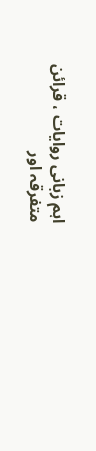اہم زبانی روایات ، قرائن متفرقہ اور